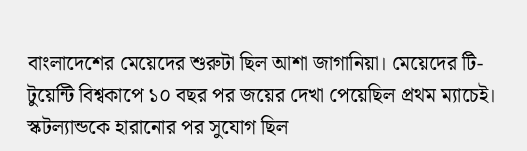বাংলাদেশের মেয়েদের শুরুটা ছিল আশা জাগানিয়া। মেয়েদের টি-টুয়েন্টি বিশ্বকাপে ১০ বছর পর জয়ের দেখা পেয়েছিল প্রথম ম্যাচেই। স্কটল্যান্ডকে হারানোর পর সুযোগ ছিল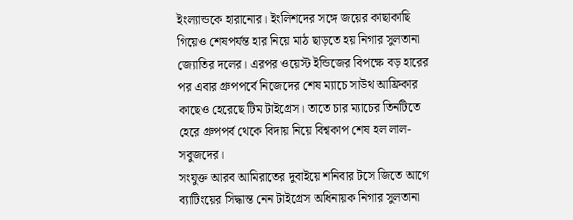ইংল্যান্ডকে হারানোর। ইংলিশদের সঙ্গে জয়ের কাছাকাছি গিয়েও শেষপর্যন্ত হার নিয়ে মাঠ ছাড়তে হয় নিগার সুলতানা জ্যোতির দলের। এরপর ওয়েস্ট ইন্ডিজের বিপক্ষে বড় হারের পর এবার গ্রুপপর্বে নিজেদের শেষ ম্যাচে সাউথ আফ্রিকার কাছেও হেরেছে টিম টাইগ্রেস। তাতে চার ম্যাচের তিনটিতে হেরে গ্রুপপর্ব থেকে বিদায় নিয়ে বিশ্বকাপ শেষ হল লাল-সবুজদের।
সংযুক্ত আরব আমিরাতের দুবাইয়ে শনিবার টসে জিতে আগে ব্যাটিংয়ের সিদ্ধান্ত নেন টাইগ্রেস অধিনায়ক নিগার সুলতানা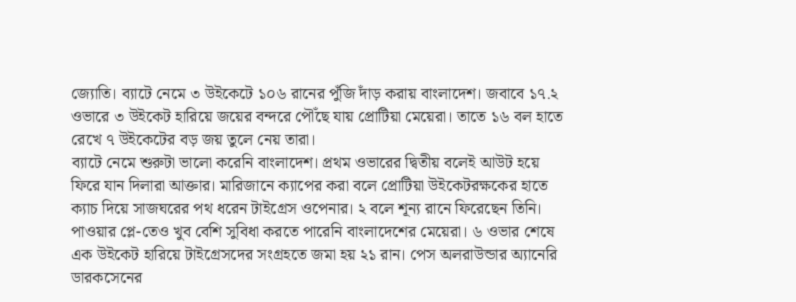জ্যোতি। ব্যাটে নেমে ৩ উইকেটে ১০৬ রানের পুঁজি দাঁড় করায় বাংলাদেশ। জবাবে ১৭.২ ওভারে ৩ উইকেট হারিয়ে জয়ের বন্দরে পৌঁছে যায় প্রোটিয়া মেয়েরা। তাতে ১৬ বল হাতে রেখে ৭ উইকেটের বড় জয় তুলে নেয় তারা।
ব্যাটে নেমে শুরুটা ভালো করেনি বাংলাদেশ। প্রথম ওভারের দ্বিতীয় বলেই আউট হয়ে ফিরে যান দিলারা আক্তার। মারিজানে ক্যাপের করা বলে প্রোটিয়া উইকেটরক্ষকের হাতে ক্যাচ দিয়ে সাজঘরের পথ ধরেন টাইগ্রেস ওপেনার। ২ বলে শূন্য রানে ফিরেছেন তিনি।
পাওয়ার প্লে-তেও খুব বেশি সুবিধা করতে পারেনি বাংলাদেশের মেয়েরা। ৬ ওভার শেষে এক উইকেট হারিয়ে টাইগ্রেসদের সংগ্রহতে জমা হয় ২১ রান। পেস অলরাউন্ডার অ্যানেরি ডারকসেনের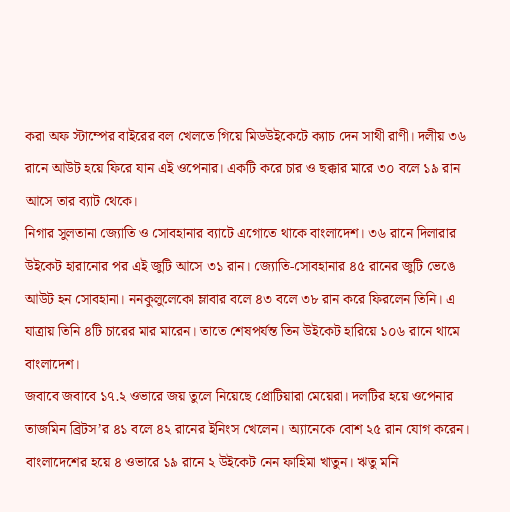করা অফ স্টাম্পের বাইরের বল খেলতে গিয়ে মিডউইকেটে ক্যাচ দেন সাথী রাণী। দলীয় ৩৬ রানে আউট হয়ে ফিরে যান এই ওপেনার। একটি করে চার ও ছক্কার মারে ৩০ বলে ১৯ রান আসে তার ব্যাট থেকে।
নিগার সুলতানা জ্যোতি ও সোবহানার ব্যাটে এগোতে থাকে বাংলাদেশ। ৩৬ রানে দিলারার উইকেট হারানোর পর এই জুটি আসে ৩১ রান। জ্যোতি-সোবহানার ৪৫ রানের জুটি ভেঙে আউট হন সোবহানা। ননকুলুলেকো ম্লাবার বলে ৪৩ বলে ৩৮ রান করে ফিরলেন তিনি। এ যাত্রায় তিনি ৪টি চারের মার মারেন। তাতে শেষপর্যন্ত তিন উইকেট হারিয়ে ১০৬ রানে থামে বাংলাদেশ।
জবাবে জবাবে ১৭.২ ওভারে জয় তুলে নিয়েছে প্রোটিয়ারা মেয়েরা। দলটির হয়ে ওপেনার তাজমিন ব্রিটস’র ৪১ বলে ৪২ রানের ইনিংস খেলেন। অ্যানেকে বোশ ২৫ রান যোগ করেন।
বাংলাদেশের হয়ে ৪ ওভারে ১৯ রানে ২ উইকেট নেন ফাহিমা খাতুন। ঋতু মনি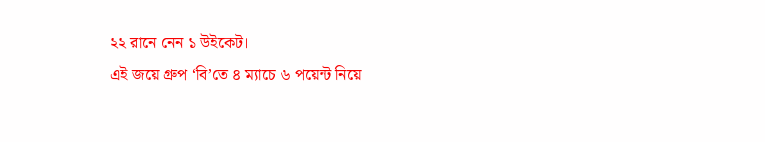২২ রানে নেন ১ উইকেট।
এই জয়ে গ্রুপ ‘বি’তে ৪ ম্যাচে ৬ পয়েন্ট নিয়ে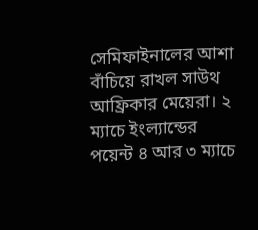সেমিফাইনালের আশা বাঁচিয়ে রাখল সাউথ আফ্রিকার মেয়েরা। ২ ম্যাচে ইংল্যান্ডের পয়েন্ট ৪ আর ৩ ম্যাচে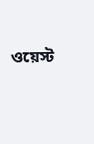ওয়েস্ট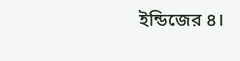ইন্ডিজের ৪।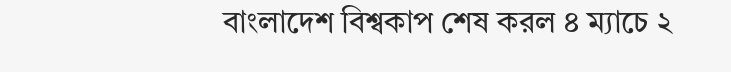বাংলাদেশ বিশ্বকাপ শেষ করল ৪ ম্যাচে ২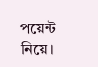পয়েন্ট নিয়ে।